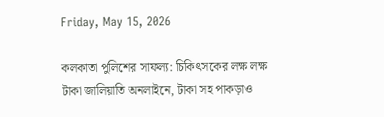Friday, May 15, 2026

কলকাতা পুলিশের সাফল্য: চিকিৎসকের লক্ষ লক্ষ টাকা জালিয়াতি অনলাইনে, টাকা সহ পাকড়াও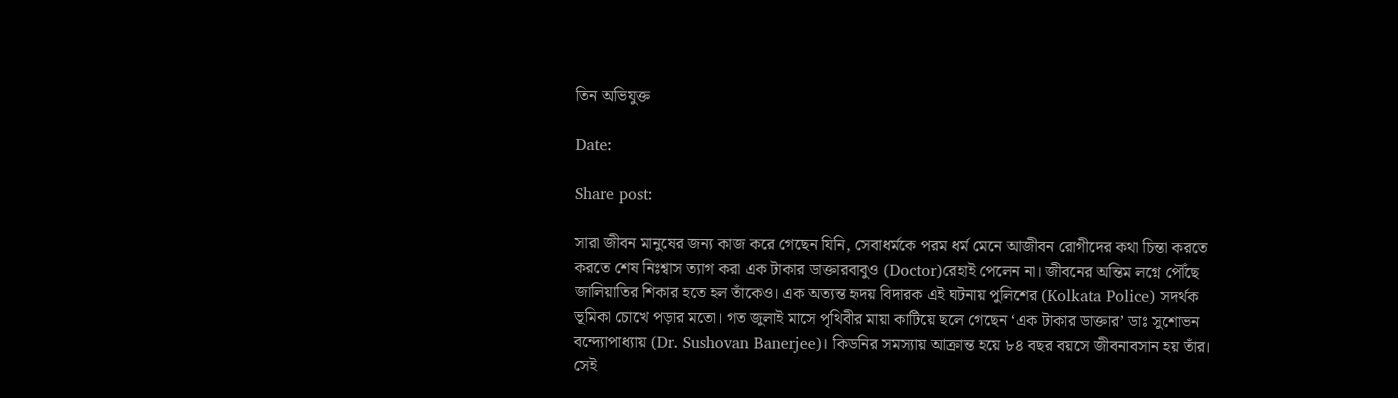তিন অভিযুক্ত

Date:

Share post:

সারা জীবন মানুষের জন্য কাজ করে গেছেন যিনি, সেবাধর্মকে পরম ধর্ম মেনে আজীবন রোগীদের কথা চিন্তা করতে করতে শেষ নিঃশ্বাস ত্যাগ করা এক টাকার ডাক্তারবাবুও (Doctor)রেহাই পেলেন না। জীবনের অন্তিম লগ্নে পৌঁছে জালিয়াতির শিকার হতে হল তাঁকেও। এক অত্যন্ত হৃদয় বিদারক এই ঘটনায় পুলিশের (Kolkata Police) সদর্থক ভূমিকা চোখে পড়ার মতো। গত জুলাই মাসে পৃথিবীর মায়া কাটিয়ে ছলে গেছেন ‘এক টাকার ডাক্তার’ ডাঃ সুশোভন বন্দ্যোপাধ্যায় (Dr. Sushovan Banerjee)। কিডনির সমস্যায় আক্রান্ত হয়ে ৮৪ বছর বয়সে জীবনাবসান হয় তাঁর। সেই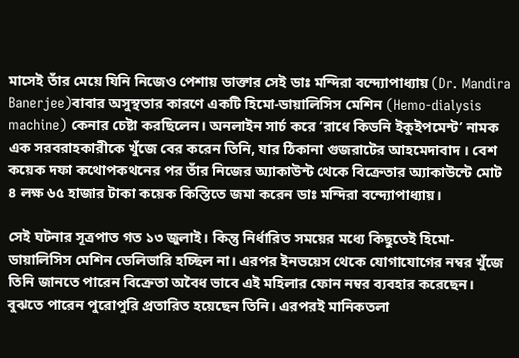মাসেই তাঁর মেয়ে যিনি নিজেও পেশায় ডাক্তার সেই ডাঃ মন্দিরা বন্দ্যোপাধ্যায় (Dr. Mandira Banerjee)বাবার অসুস্থতার কারণে একটি হিমো-ডায়ালিসিস মেশিন (Hemo-dialysis machine) কেনার চেষ্টা করছিলেন। অনলাইন সার্চ করে ‘রাধে কিডনি ইকুইপমেন্ট’ নামক এক সরবরাহকারীকে খুঁজে বের করেন তিনি, যার ঠিকানা গুজরাটের আহমেদাবাদ । বেশ কয়েক দফা কথোপকথনের পর তাঁর নিজের অ্যাকাউন্ট থেকে বিক্রেতার অ্যাকাউন্টে মোট ৪ লক্ষ ৬৫ হাজার টাকা কয়েক কিস্তিতে জমা করেন ডাঃ মন্দিরা বন্দ্যোপাধ্যায়।

সেই ঘটনার সূত্রপাত গত ১৩ জুলাই। কিন্তু নির্ধারিত সময়ের মধ্যে কিছুতেই হিমো-ডায়ালিসিস মেশিন ডেলিভারি হচ্ছিল না। এরপর ইনভয়েস থেকে যোগাযোগের নম্বর খুঁজে তিনি জানতে পারেন বিক্রেতা অবৈধ ভাবে এই মহিলার ফোন নম্বর ব্যবহার করেছেন। বুঝতে পারেন পুরোপুরি প্রতারিত হয়েছেন তিনি। এরপরই মানিকতলা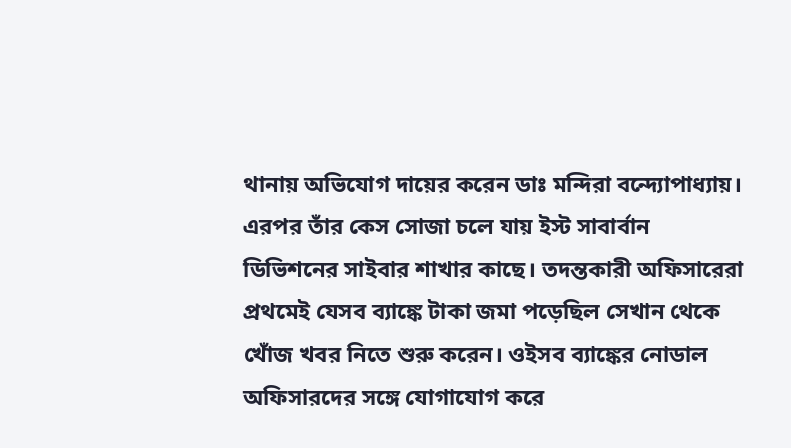থানায় অভিযোগ দায়ের করেন ডাঃ মন্দিরা বন্দ্যোপাধ্যায়। এরপর তাঁর কেস সোজা চলে যায় ইস্ট সাবার্বান ডিভিশনের সাইবার শাখার কাছে। তদন্তকারী অফিসারেরা প্রথমেই যেসব ব্যাঙ্কে টাকা জমা পড়েছিল সেখান থেকে খোঁজ খবর নিতে শুরু করেন। ওইসব ব্যাঙ্কের নোডাল অফিসারদের সঙ্গে যোগাযোগ করে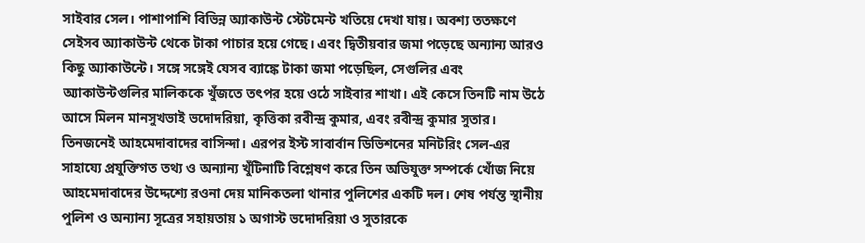সাইবার সেল। পাশাপাশি বিভিন্ন অ্যাকাউন্ট স্টেটমেন্ট খতিয়ে দেখা যায়। অবশ্য ততক্ষণে সেইসব অ্যাকাউন্ট থেকে টাকা পাচার হয়ে গেছে। এবং দ্বিতীয়বার জমা পড়েছে অন্যান্য আরও কিছু অ্যাকাউন্টে। সঙ্গে সঙ্গেই যেসব ব্যাঙ্কে টাকা জমা পড়েছিল, সেগুলির এবং অ্যাকাউন্টগুলির মালিককে খুঁজতে তৎপর হয়ে ওঠে সাইবার শাখা। এই কেসে তিনটি নাম উঠে আসে মিলন মানসুখভাই ভদোদরিয়া, কৃত্তিকা রবীন্দ্র কুমার, এবং রবীন্দ্র কুমার সুতার। তিনজনেই আহমেদাবাদের বাসিন্দা। এরপর ইস্ট সাবার্বান ডিভিশনের মনিটরিং সেল-এর সাহায্যে প্রযুক্তিগত তথ্য ও অন্যান্য খুঁটিনাটি বিশ্লেষণ করে তিন অভিযুক্ত সম্পর্কে খোঁজ নিয়ে আহমেদাবাদের উদ্দেশ্যে রওনা দেয় মানিকতলা থানার পুলিশের একটি দল। শেষ পর্যন্ত স্থানীয় পুলিশ ও অন্যান্য সূত্রের সহায়তায় ১ অগাস্ট ভদোদরিয়া ও সুতারকে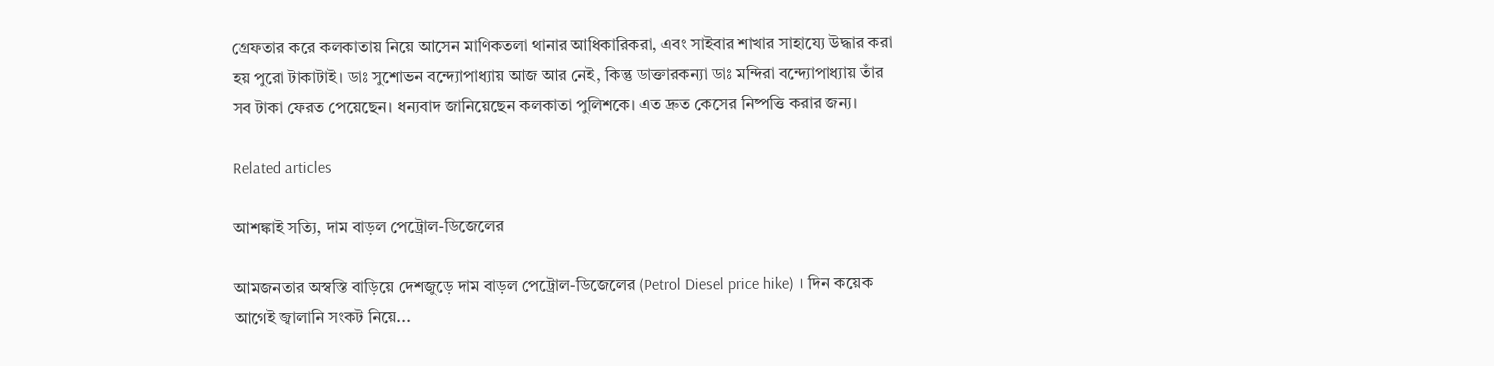গ্রেফতার করে কলকাতায় নিয়ে আসেন মাণিকতলা থানার আধিকারিকরা, এবং সাইবার শাখার সাহায্যে উদ্ধার করা হয় পুরো টাকাটাই। ডাঃ সুশোভন বন্দ্যোপাধ্যায় আজ আর নেই, কিন্তু ডাক্তারকন্যা ডাঃ মন্দিরা বন্দ্যোপাধ্যায় তাঁর সব টাকা ফেরত পেয়েছেন। ধন্যবাদ জানিয়েছেন কলকাতা পুলিশকে। এত দ্রুত কেসের নিষ্পত্তি করার জন্য।

Related articles

আশঙ্কাই সত্যি, দাম বাড়ল পেট্রোল-ডিজেলের

আমজনতার অস্বস্তি বাড়িয়ে দেশজুড়ে দাম বাড়ল পেট্রোল-ডিজেলের (Petrol Diesel price hike) । দিন কয়েক আগেই জ্বালানি সংকট নিয়ে...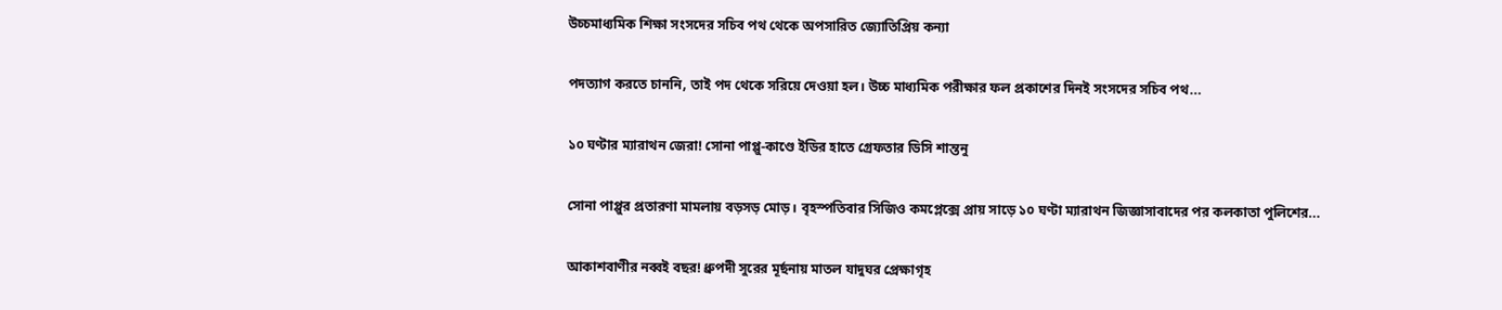উচ্চমাধ্যমিক শিক্ষা সংসদের সচিব পথ থেকে অপসারিত জ্যোতিপ্রিয় কন্যা

পদত্যাগ করতে চাননি, তাই পদ থেকে সরিয়ে দেওয়া হল। উচ্চ মাধ্যমিক পরীক্ষার ফল প্রকাশের দিনই সংসদের সচিব পথ...

১০ ঘণ্টার ম্যারাথন জেরা! সোনা পাপ্পু-কাণ্ডে ইডির হাতে গ্রেফতার ডিসি শান্তনু

সোনা পাপ্পুর প্রতারণা মামলায় বড়সড় মোড়। বৃহস্পতিবার সিজিও কমপ্লেক্সে প্রায় সাড়ে ১০ ঘণ্টা ম্যারাথন জিজ্ঞাসাবাদের পর কলকাতা পুলিশের...

আকাশবাণীর নব্বই বছর! ধ্রুপদী সুরের মূর্ছনায় মাতল যাদুঘর প্রেক্ষাগৃহ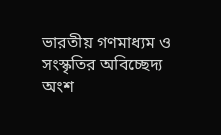ভারতীয় গণমাধ্যম ও সংস্কৃতির অবিচ্ছেদ্য অংশ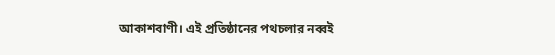আকাশবাণী। এই প্রতিষ্ঠানের পথচলার নব্বই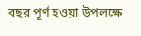বছর পূর্ণ হওয়া উপলক্ষে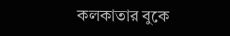কলকাতার বুকে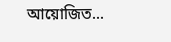আয়োজিত...